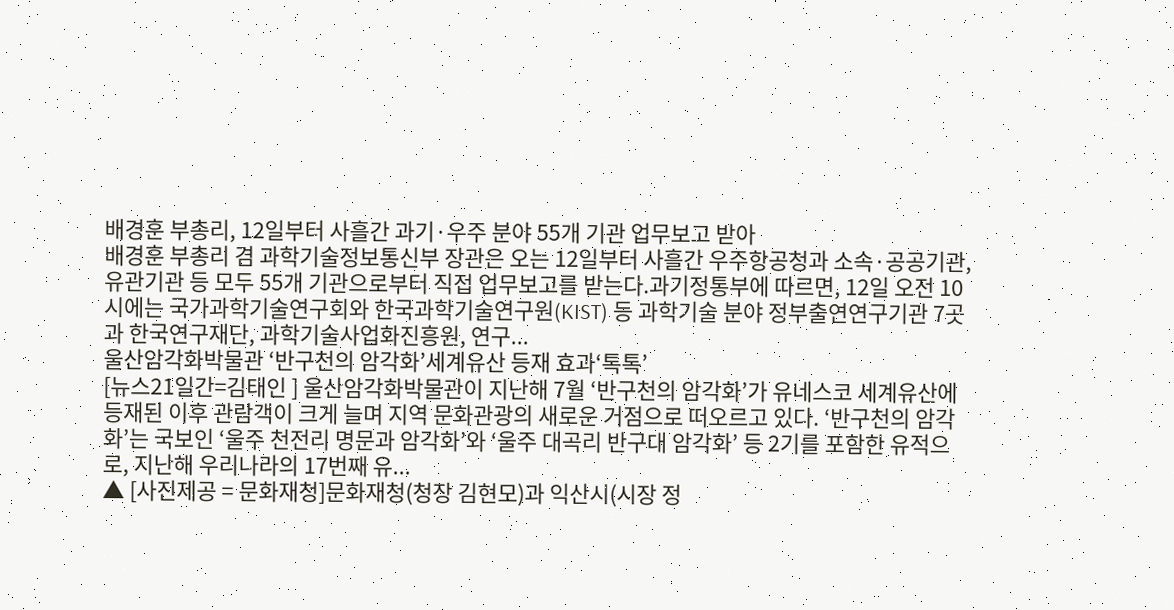배경훈 부총리, 12일부터 사흘간 과기·우주 분야 55개 기관 업무보고 받아
배경훈 부총리 겸 과학기술정보통신부 장관은 오는 12일부터 사흘간 우주항공청과 소속·공공기관, 유관기관 등 모두 55개 기관으로부터 직접 업무보고를 받는다.과기정통부에 따르면, 12일 오전 10시에는 국가과학기술연구회와 한국과학기술연구원(KIST) 등 과학기술 분야 정부출연연구기관 7곳과 한국연구재단, 과학기술사업화진흥원, 연구...
울산암각화박물관 ‘반구천의 암각화’세계유산 등재 효과‘톡톡’
[뉴스21일간=김태인 ] 울산암각화박물관이 지난해 7월 ‘반구천의 암각화’가 유네스코 세계유산에 등재된 이후 관람객이 크게 늘며 지역 문화관광의 새로운 거점으로 떠오르고 있다. ‘반구천의 암각화’는 국보인 ‘울주 천전리 명문과 암각화’와 ‘울주 대곡리 반구대 암각화’ 등 2기를 포함한 유적으로, 지난해 우리나라의 17번째 유...
▲ [사진제공 = 문화재청]문화재청(청장 김현모)과 익산시(시장 정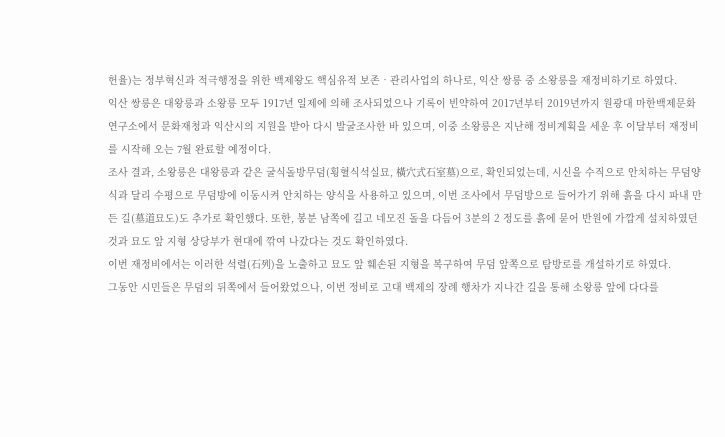헌율)는 정부혁신과 적극행정을 위한 백제왕도 핵심유적 보존‧관리사업의 하나로, 익산 쌍릉 중 소왕릉을 재정비하기로 하였다.
익산 쌍릉은 대왕릉과 소왕릉 모두 1917년 일제에 의해 조사되었으나 기록이 빈약하여 2017년부터 2019년까지 원광대 마한백제문화연구소에서 문화재청과 익산시의 지원을 받아 다시 발굴조사한 바 있으며, 이중 소왕릉은 지난해 정비계획을 세운 후 이달부터 재정비를 시작해 오는 7월 완료할 예정이다.
조사 결과, 소왕릉은 대왕릉과 같은 굴식돌방무덤(횡혈식석실묘, 橫穴式石室墓)으로, 확인되었는데, 시신을 수직으로 안치하는 무덤양식과 달리 수평으로 무덤방에 이동시켜 안치하는 양식을 사용하고 있으며, 이번 조사에서 무덤방으로 들어가기 위해 흙을 다시 파내 만든 길(墓道묘도)도 추가로 확인했다. 또한, 봉분 남쪽에 길고 네모진 돌을 다듬어 3분의 2 정도를 흙에 묻어 반원에 가깝게 설치하였던 것과 묘도 앞 지형 상당부가 현대에 깎여 나갔다는 것도 확인하였다.
이번 재정비에서는 이러한 석렬(石列)을 노출하고 묘도 앞 훼손된 지형을 복구하여 무덤 앞쪽으로 탐방로를 개설하기로 하였다.
그동안 시민들은 무덤의 뒤쪽에서 들어왔었으나, 이번 정비로 고대 백제의 장례 행차가 지나간 길을 통해 소왕릉 앞에 다다를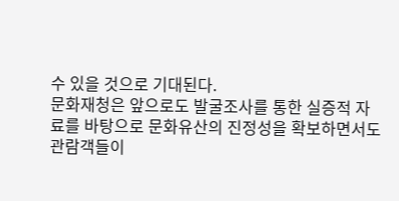수 있을 것으로 기대된다.
문화재청은 앞으로도 발굴조사를 통한 실증적 자료를 바탕으로 문화유산의 진정성을 확보하면서도 관람객들이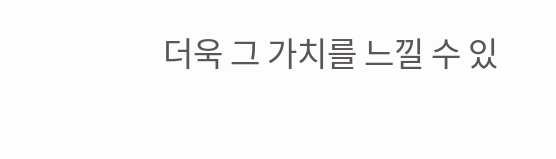더욱 그 가치를 느낄 수 있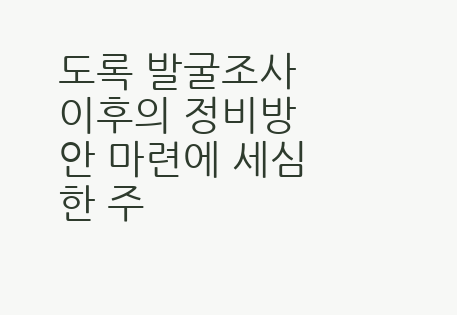도록 발굴조사 이후의 정비방안 마련에 세심한 주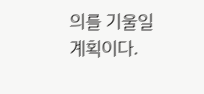의를 기울일 계획이다.